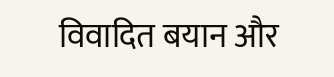विवादित बयान और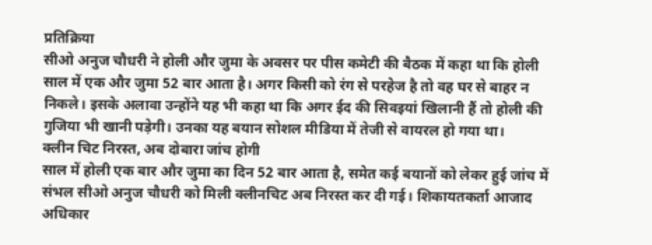प्रतिक्रिया
सीओ अनुज चौधरी ने होली और जुमा के अवसर पर पीस कमेटी की बैठक में कहा था कि होली साल में एक और जुमा 52 बार आता है। अगर किसी को रंग से परहेज है तो वह घर से बाहर न निकले। इसके अलावा उन्होंने यह भी कहा था कि अगर ईद की सिवइयां खिलानी हैं तो होली की गुजिया भी खानी पड़ेगी। उनका यह बयान सोशल मीडिया में तेजी से वायरल हो गया था।
क्लीन चिट निरस्त, अब दोबारा जांच होगी
साल में होली एक बार और जुमा का दिन 52 बार आता है, समेत कई बयानों को लेकर हुई जांच में संभल सीओ अनुज चौधरी को मिली क्लीनचिट अब निरस्त कर दी गई। शिकायतकर्ता आजाद अधिकार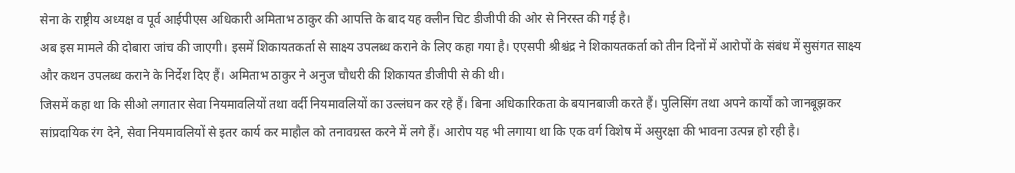सेना के राष्ट्रीय अध्यक्ष व पूर्व आईपीएस अधिकारी अमिताभ ठाकुर की आपत्ति के बाद यह क्लीन चिट डीजीपी की ओर से निरस्त की गई है।
अब इस मामले की दोबारा जांच की जाएगी। इसमें शिकायतकर्ता से साक्ष्य उपलब्ध कराने के लिए कहा गया है। एएसपी श्रीश्चंद्र ने शिकायतकर्ता को तीन दिनों में आरोपों के संबंध में सुसंगत साक्ष्य और कथन उपलब्ध कराने के निर्देश दिए हैं। अमिताभ ठाकुर ने अनुज चौधरी की शिकायत डीजीपी से की थी।
जिसमें कहा था कि सीओ लगातार सेवा नियमावलियों तथा वर्दी नियमावलियों का उल्लंघन कर रहे हैं। बिना अधिकारिकता के बयानबाजी करते हैं। पुलिसिंग तथा अपने कार्यों को जानबूझकर सांप्रदायिक रंग देने, सेवा नियमावलियों से इतर कार्य कर माहौल को तनावग्रस्त करने में लगे हैं। आरोप यह भी लगाया था कि एक वर्ग विशेष में असुरक्षा की भावना उत्पन्न हो रही है।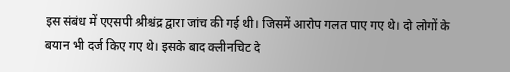इस संबंध में एएसपी श्रीश्चंद्र द्वारा जांच की गई थी। जिसमें आरोप गलत पाए गए थे। दो लोगों के बयान भी दर्ज किए गए थे। इसके बाद क्लीनचिट दे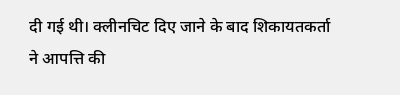दी गई थी। क्लीनचिट दिए जाने के बाद शिकायतकर्ता ने आपत्ति की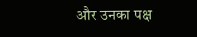और उनका पक्ष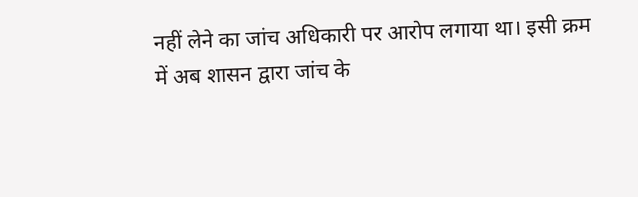नहीं लेने का जांच अधिकारी पर आरोप लगाया था। इसी क्रम में अब शासन द्वारा जांच के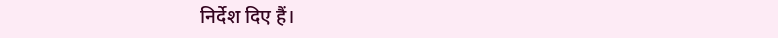निर्देश दिए हैं।